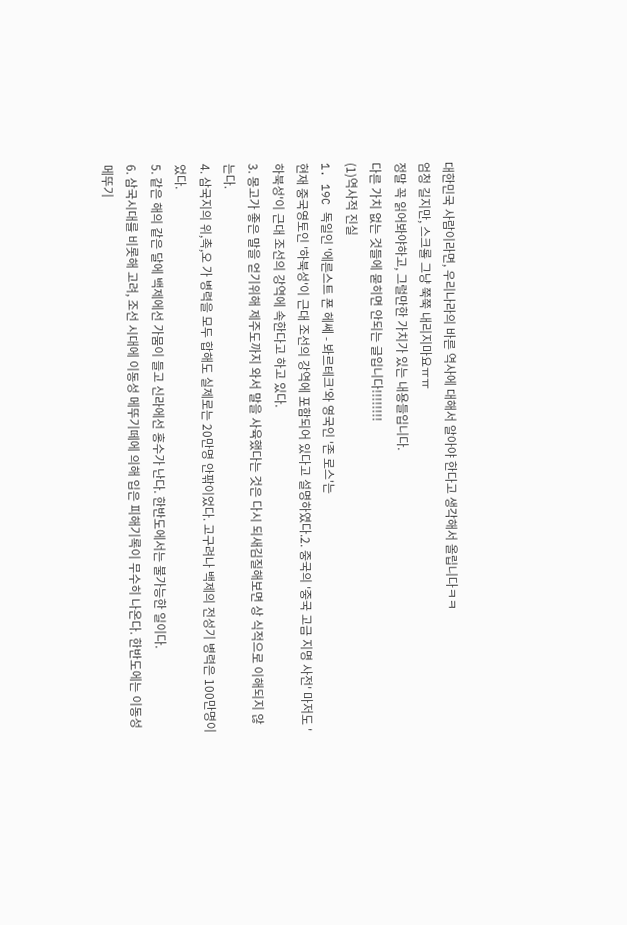대한민국 사람이라면, 우리나라의 바른 역사에 대해서 알아야 한다고 생각해서 올립니다ㅋㅋ
엄청 길지만, 스크롤 그냥 쭉쭉 내리지마요ㅠㅠ
정말 꼭 읽어봐야하고, 그럴만한 가치가 있는 내용들입니다.
다른 가치 없는 것들에 묻히면 안되는 글입니다!!!!!!!!
(1)역사적 진실
1. 19C 독일인 '에른스트 폰 헤쎄 - 봐르테크'와 영국인 '존 로스'는
현재 중국영토인 '하북성'이 근대 조선의 강역에 포함되어 있다고 설명하였다.2. 중국의 '중국 고금 지명 사전' 마저도 '하북성'이 근대 조선의 강역에 속한다고 하고 있다.
3. 몽고가 좋은 말을 얻기위해 제주도까지 와서 말을 사육했다는 것은 다시 되새김질해보면 상 식적으로 이해되지 않는다.
4. 삼국지의 위,촉,오 가 병력을 모두 합해도 실제로는 20만명 안팎이었다. 고구려나 백제의 전성기 병력은 100만명이었다.
5. 같은 해의 같은 달에 백제에선 가뭄이 들고 신라에선 홍수가 난다. 한반도에서는 불가능한 일이다.
6. 삼국시대를 비롯해 고려, 조선 시대에 이동성 메뚜기떼에 의해 입은 피해기록이 무수히 나온다. 한반도에는 이동성 메뚜기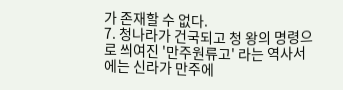가 존재할 수 없다.
7. 청나라가 건국되고 청 왕의 명령으로 씌여진 '만주원류고' 라는 역사서에는 신라가 만주에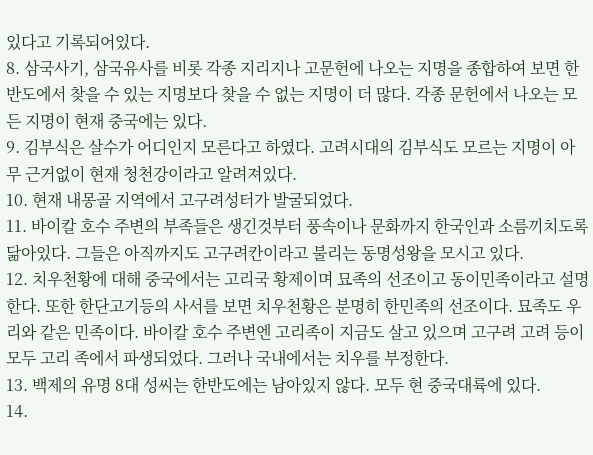있다고 기록되어있다.
8. 삼국사기, 삼국유사를 비롯 각종 지리지나 고문헌에 나오는 지명을 종합하여 보면 한반도에서 찾을 수 있는 지명보다 찾을 수 없는 지명이 더 많다. 각종 문헌에서 나오는 모든 지명이 현재 중국에는 있다.
9. 김부식은 살수가 어디인지 모른다고 하였다. 고려시대의 김부식도 모르는 지명이 아무 근거없이 현재 청천강이라고 알려져있다.
10. 현재 내몽골 지역에서 고구려성터가 발굴되었다.
11. 바이칼 호수 주변의 부족들은 생긴것부터 풍속이나 문화까지 한국인과 소름끼치도록 닮아있다. 그들은 아직까지도 고구려칸이라고 불리는 동명성왕을 모시고 있다.
12. 치우천황에 대해 중국에서는 고리국 황제이며 묘족의 선조이고 동이민족이라고 설명한다. 또한 한단고기등의 사서를 보면 치우천황은 분명히 한민족의 선조이다. 묘족도 우리와 같은 민족이다. 바이칼 호수 주변엔 고리족이 지금도 살고 있으며 고구려 고려 등이 모두 고리 족에서 파생되었다. 그러나 국내에서는 치우를 부정한다.
13. 백제의 유명 8대 성씨는 한반도에는 남아있지 않다. 모두 현 중국대륙에 있다.
14.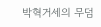박혁거세의 무덤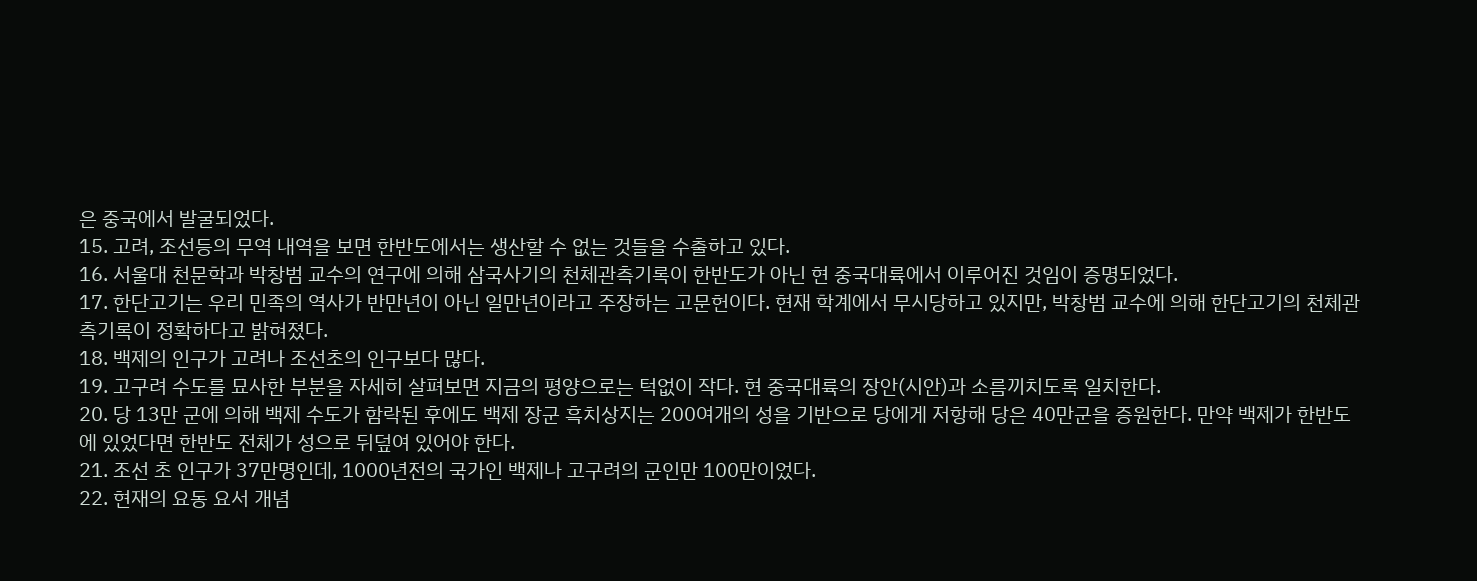은 중국에서 발굴되었다.
15. 고려, 조선등의 무역 내역을 보면 한반도에서는 생산할 수 없는 것들을 수출하고 있다.
16. 서울대 천문학과 박창범 교수의 연구에 의해 삼국사기의 천체관측기록이 한반도가 아닌 현 중국대륙에서 이루어진 것임이 증명되었다.
17. 한단고기는 우리 민족의 역사가 반만년이 아닌 일만년이라고 주장하는 고문헌이다. 현재 학계에서 무시당하고 있지만, 박창범 교수에 의해 한단고기의 천체관측기록이 정확하다고 밝혀졌다.
18. 백제의 인구가 고려나 조선초의 인구보다 많다.
19. 고구려 수도를 묘사한 부분을 자세히 살펴보면 지금의 평양으로는 턱없이 작다. 현 중국대륙의 장안(시안)과 소름끼치도록 일치한다.
20. 당 13만 군에 의해 백제 수도가 함락된 후에도 백제 장군 흑치상지는 200여개의 성을 기반으로 당에게 저항해 당은 40만군을 증원한다. 만약 백제가 한반도에 있었다면 한반도 전체가 성으로 뒤덮여 있어야 한다.
21. 조선 초 인구가 37만명인데, 1000년전의 국가인 백제나 고구려의 군인만 100만이었다.
22. 현재의 요동 요서 개념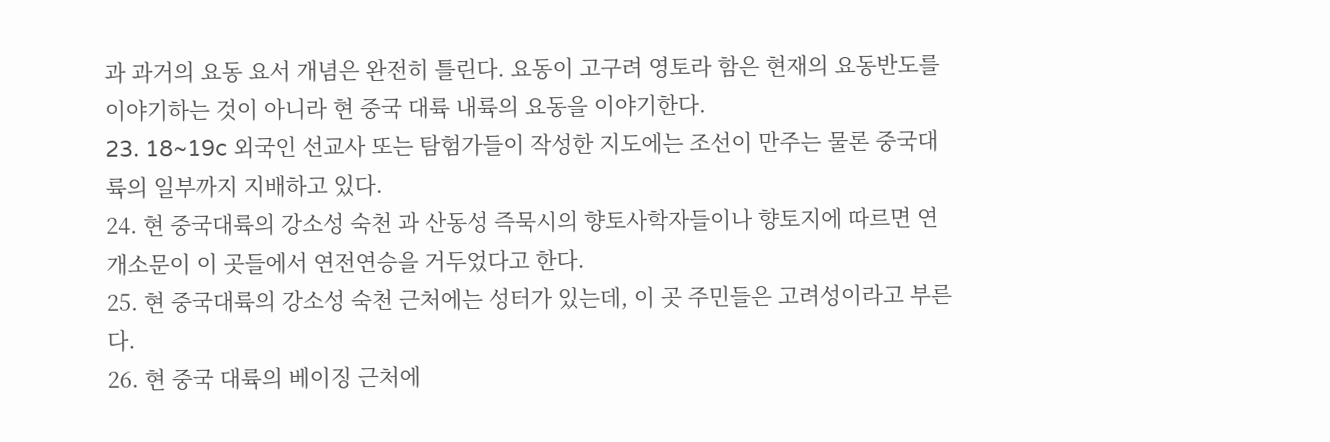과 과거의 요동 요서 개념은 완전히 틀린다. 요동이 고구려 영토라 함은 현재의 요동반도를 이야기하는 것이 아니라 현 중국 대륙 내륙의 요동을 이야기한다.
23. 18~19c 외국인 선교사 또는 탐험가들이 작성한 지도에는 조선이 만주는 물론 중국대륙의 일부까지 지배하고 있다.
24. 현 중국대륙의 강소성 숙천 과 산동성 즉묵시의 향토사학자들이나 향토지에 따르면 연개소문이 이 곳들에서 연전연승을 거두었다고 한다.
25. 현 중국대륙의 강소성 숙천 근처에는 성터가 있는데, 이 곳 주민들은 고려성이라고 부른다.
26. 현 중국 대륙의 베이징 근처에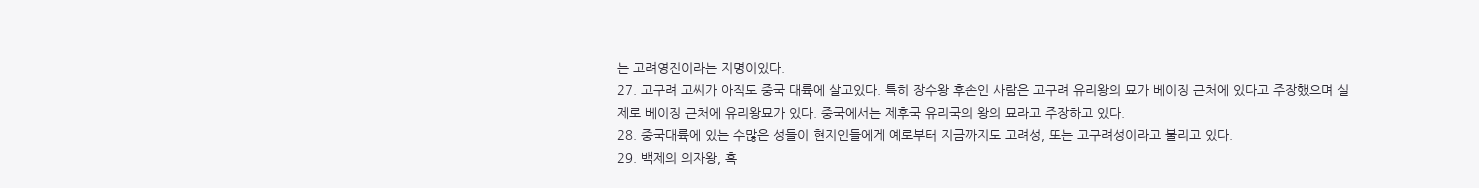는 고려영진이라는 지명이있다.
27. 고구려 고씨가 아직도 중국 대륙에 살고있다. 특히 장수왕 후손인 사람은 고구려 유리왕의 묘가 베이징 근처에 있다고 주장했으며 실제로 베이징 근처에 유리왕묘가 있다. 중국에서는 제후국 유리국의 왕의 묘라고 주장하고 있다.
28. 중국대륙에 있는 수많은 성들이 현지인들에게 예로부터 지금까지도 고려성, 또는 고구려성이라고 불리고 있다.
29. 백제의 의자왕, 흑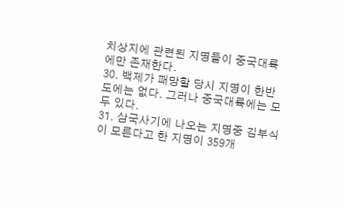치상지에 관련된 지명들이 중국대륙에만 존재한다.
30. 백제가 패망할 당시 지명이 한반도에는 없다. 그러나 중국대륙에는 모두 있다.
31. 삼국사기에 나오는 지명중 김부식이 모른다고 한 지명이 359개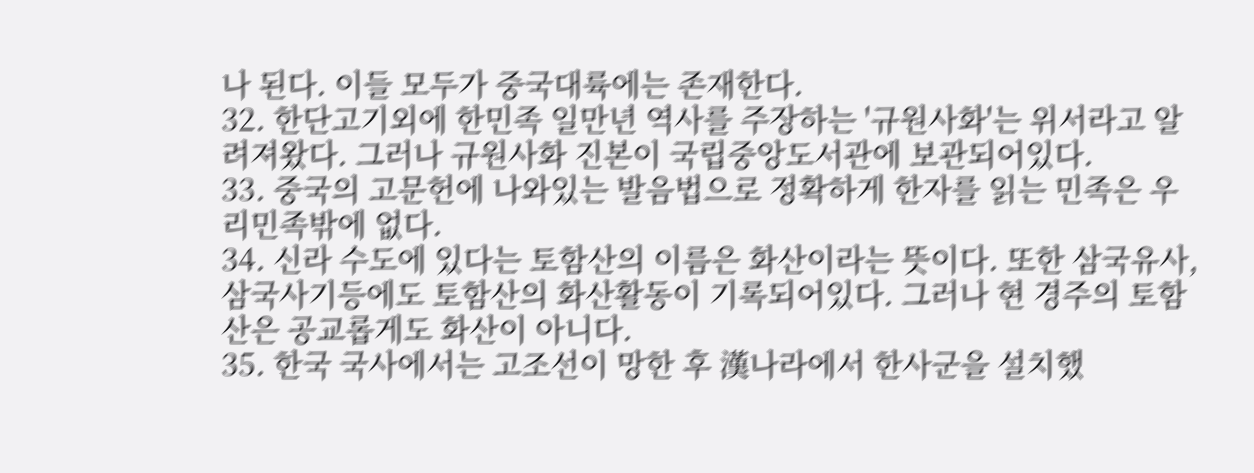나 된다. 이들 모두가 중국대륙에는 존재한다.
32. 한단고기외에 한민족 일만년 역사를 주장하는 '규원사화'는 위서라고 알려져왔다. 그러나 규원사화 진본이 국립중앙도서관에 보관되어있다.
33. 중국의 고문헌에 나와있는 발음법으로 정확하게 한자를 읽는 민족은 우리민족밖에 없다.
34. 신라 수도에 있다는 토함산의 이름은 화산이라는 뜻이다. 또한 삼국유사, 삼국사기등에도 토함산의 화산활동이 기록되어있다. 그러나 현 경주의 토함산은 공교롭게도 화산이 아니다.
35. 한국 국사에서는 고조선이 망한 후 漢나라에서 한사군을 설치했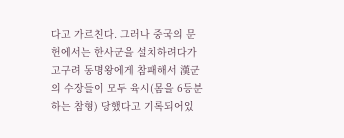다고 가르친다. 그러나 중국의 문헌에서는 한사군을 설치하려다가 고구려 동명왕에게 참패해서 漢군의 수장들이 모두 육시(몸을 6등분하는 참형) 당했다고 기록되어있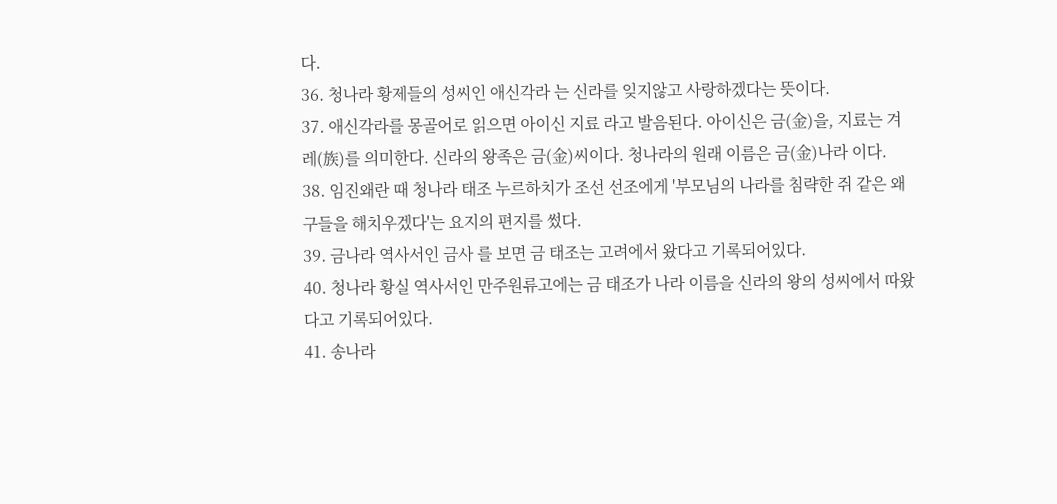다.
36. 청나라 황제들의 성씨인 애신각라 는 신라를 잊지않고 사랑하겠다는 뜻이다.
37. 애신각라를 몽골어로 읽으면 아이신 지료 라고 발음된다. 아이신은 금(金)을, 지료는 겨레(族)를 의미한다. 신라의 왕족은 금(金)씨이다. 청나라의 원래 이름은 금(金)나라 이다.
38. 임진왜란 때 청나라 태조 누르하치가 조선 선조에게 '부모님의 나라를 침략한 쥐 같은 왜구들을 해치우겠다'는 요지의 편지를 썼다.
39. 금나라 역사서인 금사 를 보면 금 태조는 고려에서 왔다고 기록되어있다.
40. 청나라 황실 역사서인 만주원류고에는 금 태조가 나라 이름을 신라의 왕의 성씨에서 따왔다고 기록되어있다.
41. 송나라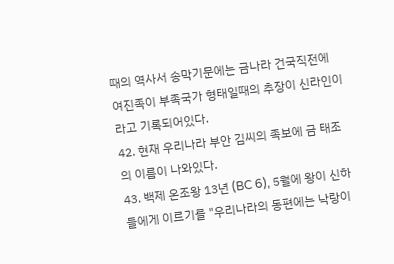때의 역사서 송막기문에는 금나라 건국직전에 여진족이 부족국가 형태일때의 추장이 신라인이라고 기록되어있다.
42. 현재 우리나라 부안 김씨의 족보에 금 태조의 이름이 나와있다.
43. 백제 온조왕 13년 (BC 6), 5월에 왕이 신하들에게 이르기를 "우리나라의 동편에는 낙랑이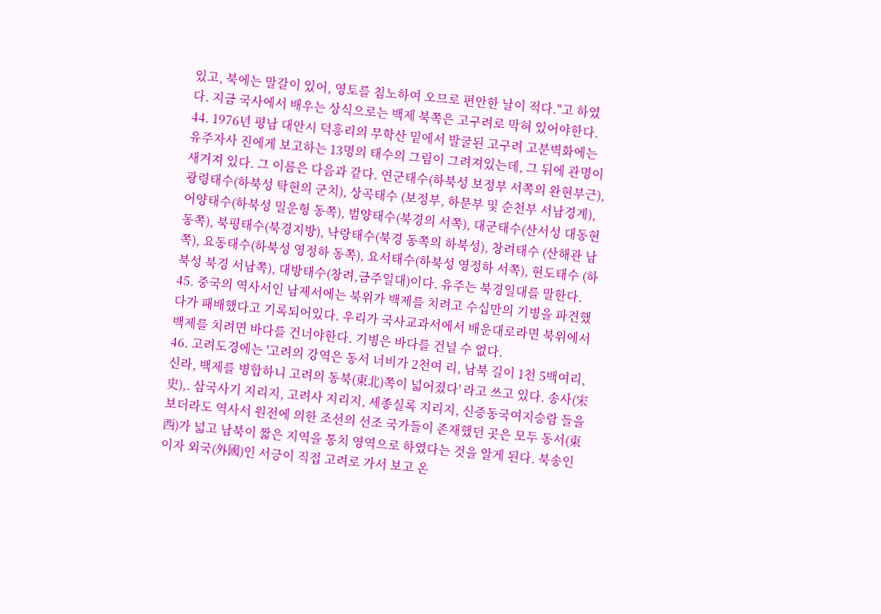있고, 북에는 말갈이 있어, 영토를 침노하여 오므로 편안한 날이 적다."고 하였다. 지금 국사에서 배우는 상식으로는 백제 북쪽은 고구려로 막혀 있어야한다.
44. 1976년 평남 대안시 덕흥리의 무학산 밑에서 발굴된 고구려 고분벽화에는 유주자사 진에게 보고하는 13명의 태수의 그림이 그려져있는데, 그 뒤에 관명이 새겨져 있다. 그 이름은 다음과 같다. 연군태수(하북성 보정부 서쪽의 완현부근), 광령태수(하북성 탁현의 군치), 상곡태수 (보정부, 하문부 및 순천부 서남경계), 어양태수(하북성 밀운형 동쪽), 범양태수(북경의 서쪽), 대군태수(산서성 대동현 동쪽), 북평태수(북경지방), 낙랑태수(북경 동쪽의 하북성), 창려태수 (산해관 남쪽), 요동태수(하북성 영정하 동쪽), 요서태수(하북성 영정하 서쪽), 현도태수 (하북성 북경 서남쪽), 대방태수(창려,금주일대)이다. 유주는 북경일대를 말한다.
45. 중국의 역사서인 남제서에는 북위가 백제를 치려고 수십만의 기병을 파견했다가 패배했다고 기록되어있다. 우리가 국사교과서에서 배운대로라면 북위에서 백제를 치려면 바다를 건너야한다. 기병은 바다를 건널 수 없다.
46. 고려도경에는 '고려의 강역은 동서 너비가 2천여 리, 남북 길이 1천 5백여리, 신라, 백제를 병합하니 고려의 동북(東北)쪽이 넓어졌다' 라고 쓰고 있다. 송사(宋史),. 삼국사기 지리지, 고려사 지리지, 세종실록 지리지, 신증동국여지승람 들을 보더라도 역사서 원전에 의한 조선의 선조 국가들이 존재했던 곳은 모두 동서(東西)가 넓고 남북이 짧은 지역을 통치 영역으로 하였다는 것을 알게 된다. 북송인이자 외국(外國)인 서긍이 직접 고려로 가서 보고 온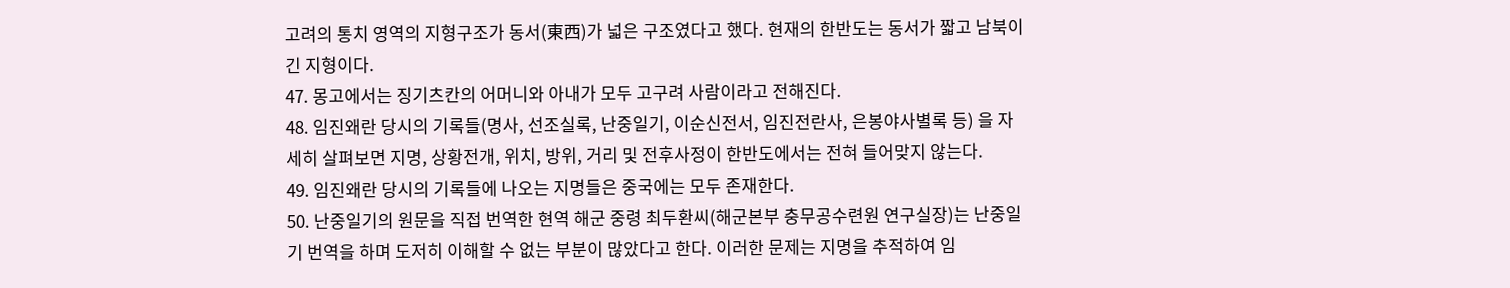고려의 통치 영역의 지형구조가 동서(東西)가 넓은 구조였다고 했다. 현재의 한반도는 동서가 짧고 남북이 긴 지형이다.
47. 몽고에서는 징기츠칸의 어머니와 아내가 모두 고구려 사람이라고 전해진다.
48. 임진왜란 당시의 기록들(명사, 선조실록, 난중일기, 이순신전서, 임진전란사, 은봉야사별록 등) 을 자세히 살펴보면 지명, 상황전개, 위치, 방위, 거리 및 전후사정이 한반도에서는 전혀 들어맞지 않는다.
49. 임진왜란 당시의 기록들에 나오는 지명들은 중국에는 모두 존재한다.
50. 난중일기의 원문을 직접 번역한 현역 해군 중령 최두환씨(해군본부 충무공수련원 연구실장)는 난중일기 번역을 하며 도저히 이해할 수 없는 부분이 많았다고 한다. 이러한 문제는 지명을 추적하여 임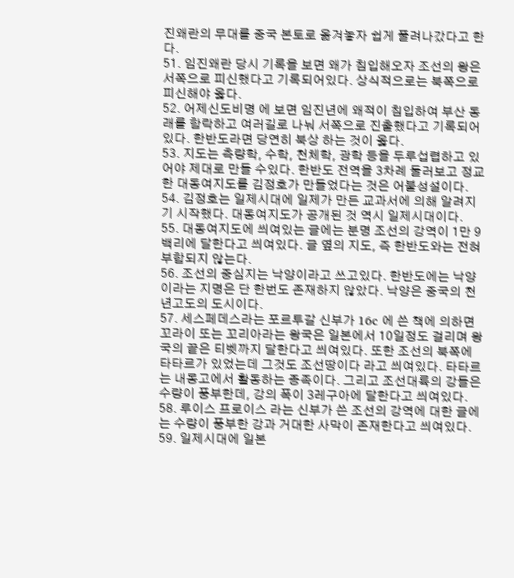진왜란의 무대를 중국 본토로 옮겨놓자 쉽게 풀려나갔다고 한다.
51. 임진왜란 당시 기록을 보면 왜가 침입해오자 조선의 왕은 서쪽으로 피신했다고 기록되어있다. 상식적으로는 북쪽으로 피신해야 옳다.
52. 어제신도비명 에 보면 임진년에 왜적이 침입하여 부산 동래를 함락하고 여러길로 나눠 서쪽으로 진출했다고 기록되어있다. 한반도라면 당연히 북상 하는 것이 옳다.
53. 지도는 측량학, 수학, 천체학, 광학 등을 두루섭렵하고 있어야 제대로 만들 수있다. 한반도 전역을 3차례 둘러보고 정교한 대동여지도를 김정호가 만들었다는 것은 어불성설이다.
54. 김정호는 일제시대에 일제가 만든 교과서에 의해 알려지기 시작했다. 대동여지도가 공개된 것 역시 일제시대이다.
55. 대동여지도에 씌여있는 글에는 분명 조선의 강역이 1만 9백리에 달한다고 씌여있다. 글 옆의 지도, 즉 한반도와는 전혀 부합되지 않는다.
56. 조선의 중심지는 낙양이라고 쓰고있다. 한반도에는 낙양이라는 지명은 단 한번도 존재하지 않았다. 낙양은 중국의 천년고도의 도시이다.
57. 세스페데스라는 포르투갈 신부가 16c 에 쓴 책에 의하면 꼬라이 또는 꼬리아라는 왕국은 일본에서 10일정도 걸리며 왕국의 끝은 티벳까지 달한다고 씌여있다. 또한 조선의 북쪽에 타타르가 있었는데 그것도 조선땅이다 라고 씌여있다. 타타르는 내몽고에서 활동하는 종족이다. 그리고 조선대륙의 강들은 수량이 풍부한데, 강의 폭이 3레구아에 달한다고 씌여있다.
58. 루이스 프로이스 라는 신부가 쓴 조선의 강역에 대한 글에는 수량이 풍부한 강과 거대한 사막이 존재한다고 씌여있다.
59. 일제시대에 일본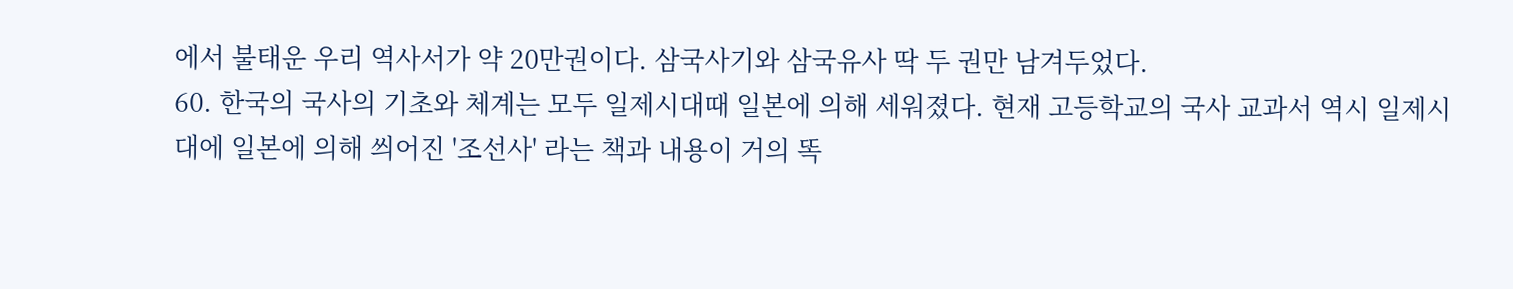에서 불태운 우리 역사서가 약 20만권이다. 삼국사기와 삼국유사 딱 두 권만 남겨두었다.
60. 한국의 국사의 기초와 체계는 모두 일제시대때 일본에 의해 세워졌다. 현재 고등학교의 국사 교과서 역시 일제시대에 일본에 의해 씌어진 '조선사' 라는 책과 내용이 거의 똑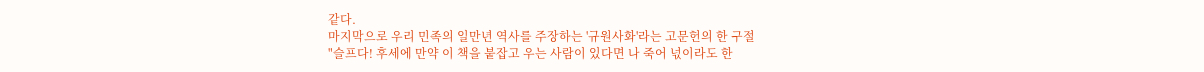같다.
마지막으로 우리 민족의 일만년 역사를 주장하는 '규원사화'라는 고문헌의 한 구절
"슬프다! 후세에 만약 이 책을 붙잡고 우는 사람이 있다면 나 죽어 넋이라도 한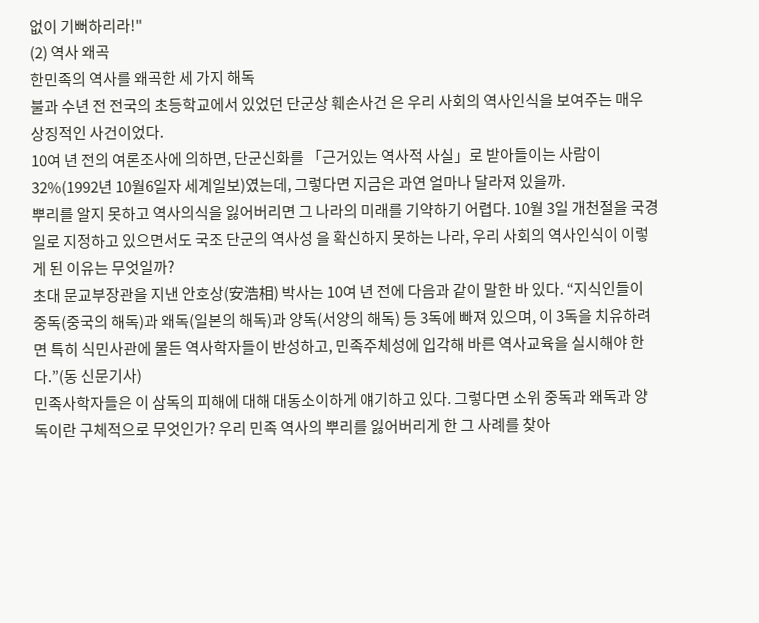없이 기뻐하리라!"
(2) 역사 왜곡
한민족의 역사를 왜곡한 세 가지 해독
불과 수년 전 전국의 초등학교에서 있었던 단군상 훼손사건 은 우리 사회의 역사인식을 보여주는 매우 상징적인 사건이었다.
10여 년 전의 여론조사에 의하면, 단군신화를 「근거있는 역사적 사실」로 받아들이는 사람이 32%(1992년 10월6일자 세계일보)였는데, 그렇다면 지금은 과연 얼마나 달라져 있을까.
뿌리를 알지 못하고 역사의식을 잃어버리면 그 나라의 미래를 기약하기 어렵다. 10월 3일 개천절을 국경일로 지정하고 있으면서도 국조 단군의 역사성 을 확신하지 못하는 나라, 우리 사회의 역사인식이 이렇게 된 이유는 무엇일까?
초대 문교부장관을 지낸 안호상(安浩相) 박사는 10여 년 전에 다음과 같이 말한 바 있다. “지식인들이 중독(중국의 해독)과 왜독(일본의 해독)과 양독(서양의 해독) 등 3독에 빠져 있으며, 이 3독을 치유하려면 특히 식민사관에 물든 역사학자들이 반성하고, 민족주체성에 입각해 바른 역사교육을 실시해야 한다.”(동 신문기사)
민족사학자들은 이 삼독의 피해에 대해 대동소이하게 얘기하고 있다. 그렇다면 소위 중독과 왜독과 양독이란 구체적으로 무엇인가? 우리 민족 역사의 뿌리를 잃어버리게 한 그 사례를 찾아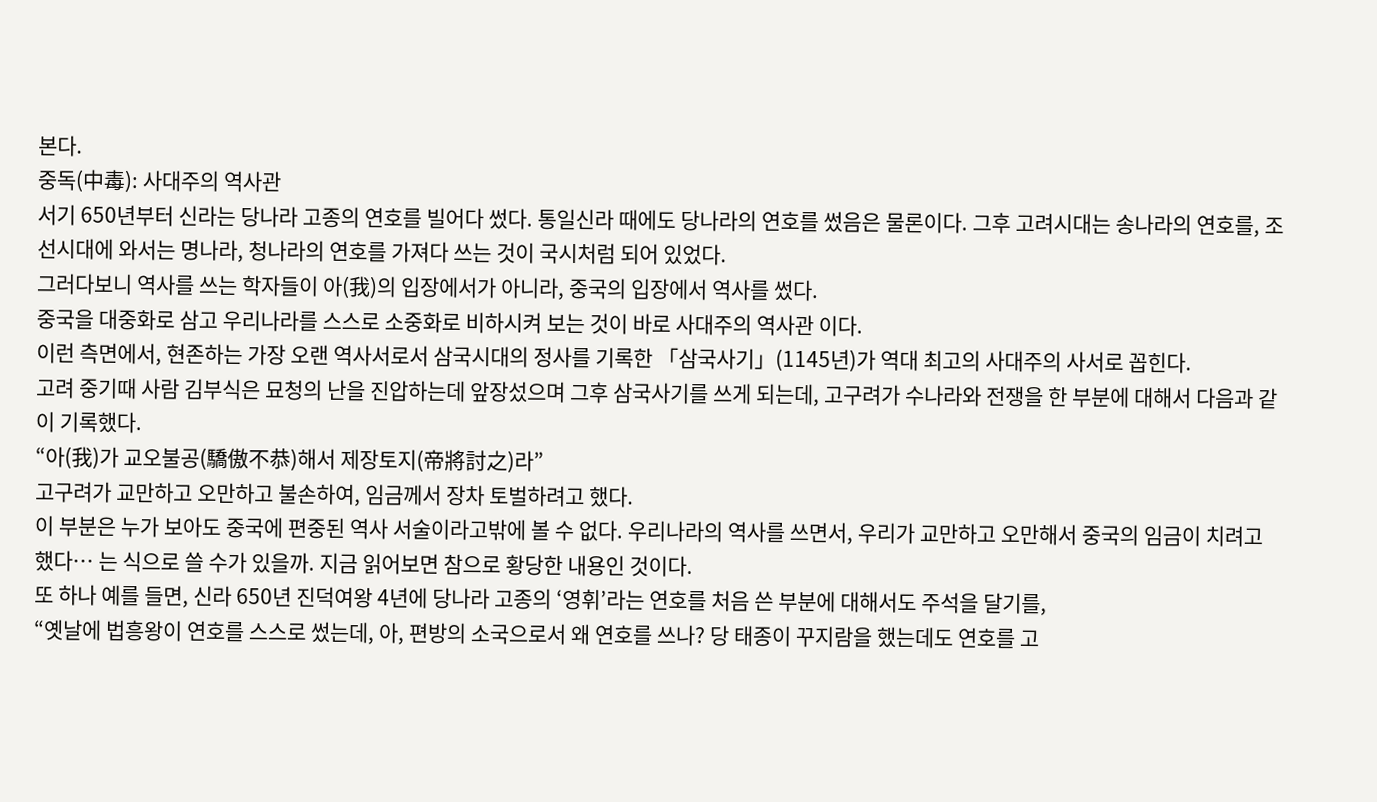본다.
중독(中毒): 사대주의 역사관
서기 650년부터 신라는 당나라 고종의 연호를 빌어다 썼다. 통일신라 때에도 당나라의 연호를 썼음은 물론이다. 그후 고려시대는 송나라의 연호를, 조선시대에 와서는 명나라, 청나라의 연호를 가져다 쓰는 것이 국시처럼 되어 있었다.
그러다보니 역사를 쓰는 학자들이 아(我)의 입장에서가 아니라, 중국의 입장에서 역사를 썼다.
중국을 대중화로 삼고 우리나라를 스스로 소중화로 비하시켜 보는 것이 바로 사대주의 역사관 이다.
이런 측면에서, 현존하는 가장 오랜 역사서로서 삼국시대의 정사를 기록한 「삼국사기」(1145년)가 역대 최고의 사대주의 사서로 꼽힌다.
고려 중기때 사람 김부식은 묘청의 난을 진압하는데 앞장섰으며 그후 삼국사기를 쓰게 되는데, 고구려가 수나라와 전쟁을 한 부분에 대해서 다음과 같이 기록했다.
“아(我)가 교오불공(驕傲不恭)해서 제장토지(帝將討之)라”
고구려가 교만하고 오만하고 불손하여, 임금께서 장차 토벌하려고 했다.
이 부분은 누가 보아도 중국에 편중된 역사 서술이라고밖에 볼 수 없다. 우리나라의 역사를 쓰면서, 우리가 교만하고 오만해서 중국의 임금이 치려고 했다… 는 식으로 쓸 수가 있을까. 지금 읽어보면 참으로 황당한 내용인 것이다.
또 하나 예를 들면, 신라 650년 진덕여왕 4년에 당나라 고종의 ‘영휘’라는 연호를 처음 쓴 부분에 대해서도 주석을 달기를,
“옛날에 법흥왕이 연호를 스스로 썼는데, 아, 편방의 소국으로서 왜 연호를 쓰나? 당 태종이 꾸지람을 했는데도 연호를 고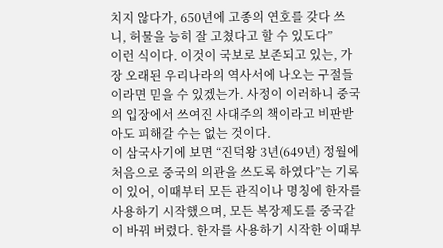치지 않다가, 650년에 고종의 연호를 갖다 쓰니, 허물을 능히 잘 고쳤다고 할 수 있도다”
이런 식이다. 이것이 국보로 보존되고 있는, 가장 오래된 우리나라의 역사서에 나오는 구절들이라면 믿을 수 있겠는가. 사정이 이러하니 중국의 입장에서 쓰여진 사대주의 책이라고 비판받아도 피해갈 수는 없는 것이다.
이 삼국사기에 보면 “진덕왕 3년(649년) 정월에 처음으로 중국의 의관을 쓰도록 하였다”는 기록이 있어, 이때부터 모든 관직이나 명칭에 한자를 사용하기 시작했으며, 모든 복장제도를 중국같이 바꿔 버렸다. 한자를 사용하기 시작한 이때부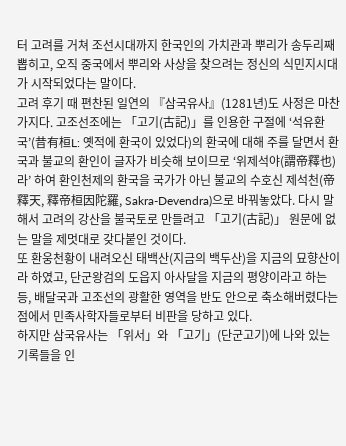터 고려를 거쳐 조선시대까지 한국인의 가치관과 뿌리가 송두리째 뽑히고, 오직 중국에서 뿌리와 사상을 찾으려는 정신의 식민지시대가 시작되었다는 말이다.
고려 후기 때 편찬된 일연의 『삼국유사』(1281년)도 사정은 마찬가지다. 고조선조에는 「고기(古記)」를 인용한 구절에 ‘석유환국’(昔有桓L: 옛적에 환국이 있었다)의 환국에 대해 주를 달면서 환국과 불교의 환인이 글자가 비슷해 보이므로 ‘위제석야(謂帝釋也)라’ 하여 환인천제의 환국을 국가가 아닌 불교의 수호신 제석천(帝釋天, 釋帝桓因陀羅, Sakra-Devendra)으로 바꿔놓았다. 다시 말해서 고려의 강산을 불국토로 만들려고 「고기(古記)」 원문에 없는 말을 제멋대로 갖다붙인 것이다.
또 환웅천황이 내려오신 태백산(지금의 백두산)을 지금의 묘향산이라 하였고, 단군왕검의 도읍지 아사달을 지금의 평양이라고 하는 등, 배달국과 고조선의 광활한 영역을 반도 안으로 축소해버렸다는 점에서 민족사학자들로부터 비판을 당하고 있다.
하지만 삼국유사는 「위서」와 「고기」(단군고기)에 나와 있는 기록들을 인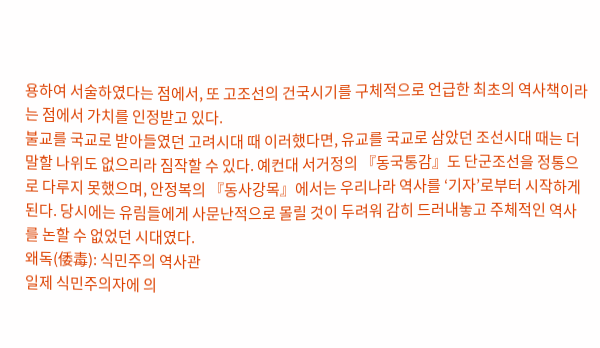용하여 서술하였다는 점에서, 또 고조선의 건국시기를 구체적으로 언급한 최초의 역사책이라는 점에서 가치를 인정받고 있다.
불교를 국교로 받아들였던 고려시대 때 이러했다면, 유교를 국교로 삼았던 조선시대 때는 더 말할 나위도 없으리라 짐작할 수 있다. 예컨대 서거정의 『동국통감』도 단군조선을 정통으로 다루지 못했으며, 안정복의 『동사강목』에서는 우리나라 역사를 ‘기자’로부터 시작하게 된다. 당시에는 유림들에게 사문난적으로 몰릴 것이 두려워 감히 드러내놓고 주체적인 역사를 논할 수 없었던 시대였다.
왜독(倭毒): 식민주의 역사관
일제 식민주의자에 의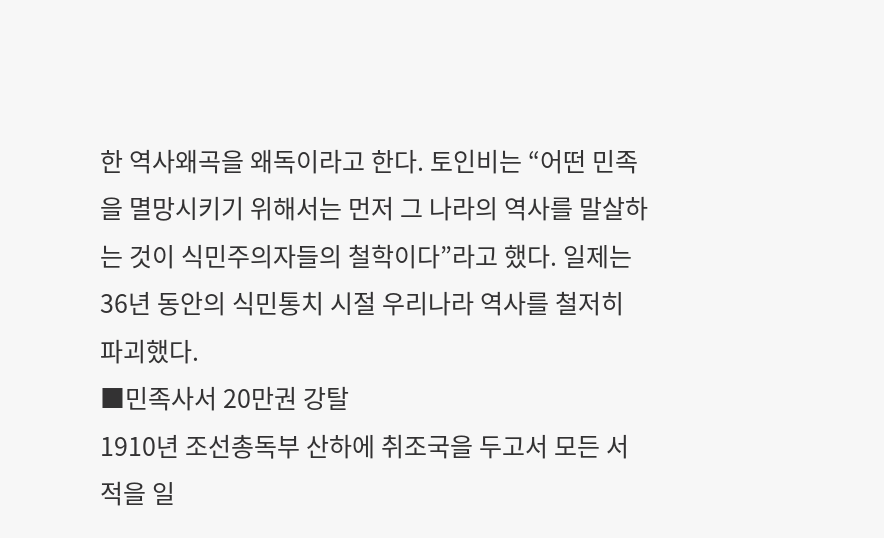한 역사왜곡을 왜독이라고 한다. 토인비는 “어떤 민족을 멸망시키기 위해서는 먼저 그 나라의 역사를 말살하는 것이 식민주의자들의 철학이다”라고 했다. 일제는 36년 동안의 식민통치 시절 우리나라 역사를 철저히 파괴했다.
■민족사서 20만권 강탈
1910년 조선총독부 산하에 취조국을 두고서 모든 서적을 일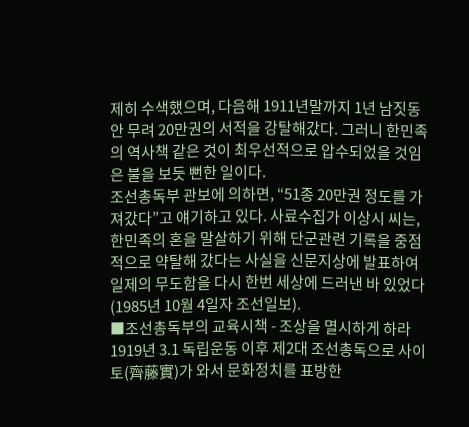제히 수색했으며, 다음해 1911년말까지 1년 남짓동안 무려 20만권의 서적을 강탈해갔다. 그러니 한민족의 역사책 같은 것이 최우선적으로 압수되었을 것임은 불을 보듯 뻔한 일이다.
조선총독부 관보에 의하면, “51종 20만권 정도를 가져갔다”고 얘기하고 있다. 사료수집가 이상시 씨는, 한민족의 혼을 말살하기 위해 단군관련 기록을 중점적으로 약탈해 갔다는 사실을 신문지상에 발표하여 일제의 무도함을 다시 한번 세상에 드러낸 바 있었다(1985년 10월 4일자 조선일보).
■조선총독부의 교육시책 - 조상을 멸시하게 하라
1919년 3.1 독립운동 이후 제2대 조선총독으로 사이토(齊藤實)가 와서 문화정치를 표방한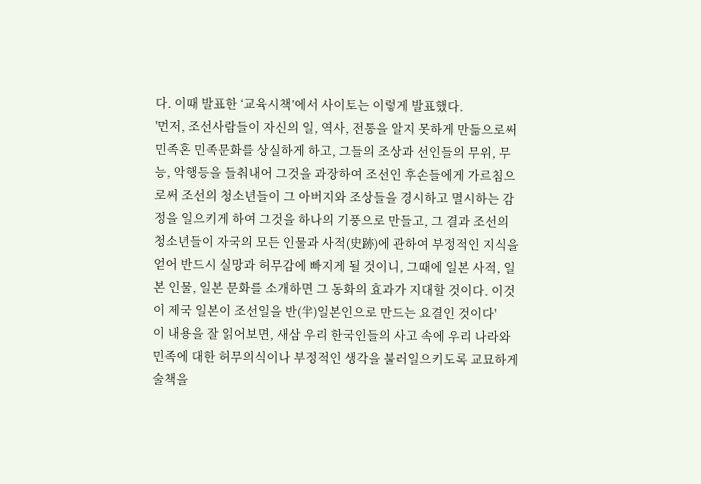다. 이때 발표한 ‘교육시책’에서 사이토는 이렇게 발표했다.
'먼저, 조선사람들이 자신의 일, 역사, 전통을 알지 못하게 만듦으로써 민족혼 민족문화를 상실하게 하고, 그들의 조상과 선인들의 무위, 무능, 악행등을 들춰내어 그것을 과장하여 조선인 후손들에게 가르침으로써 조선의 청소년들이 그 아버지와 조상들을 경시하고 멸시하는 감정을 일으키게 하여 그것을 하나의 기풍으로 만들고, 그 결과 조선의 청소년들이 자국의 모든 인물과 사적(史跡)에 관하여 부정적인 지식을 얻어 반드시 실망과 허무감에 빠지게 될 것이니, 그때에 일본 사적, 일본 인물, 일본 문화를 소개하면 그 동화의 효과가 지대할 것이다. 이것이 제국 일본이 조선일을 반(半)일본인으로 만드는 요결인 것이다'
이 내용을 잘 읽어보면, 새삼 우리 한국인들의 사고 속에 우리 나라와 민족에 대한 허무의식이나 부정적인 생각을 불러일으키도록 교묘하게 술책을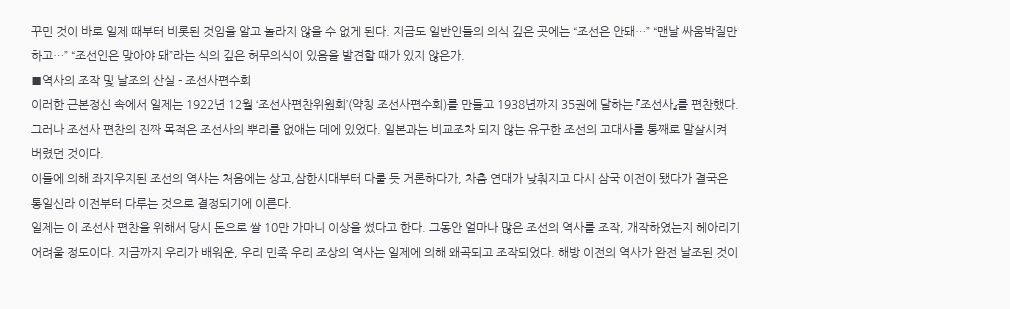꾸민 것이 바로 일제 때부터 비롯된 것임을 알고 놀라지 않을 수 없게 된다. 지금도 일반인들의 의식 깊은 곳에는 “조선은 안돼…” “맨날 싸움박질만 하고…” “조선인은 맞아야 돼”라는 식의 깊은 허무의식이 있음을 발견할 때가 있지 않은가.
■역사의 조작 및 날조의 산실 - 조선사편수회
이러한 근본정신 속에서 일제는 1922년 12월 ‘조선사편찬위원회’(약칭 조선사편수회)를 만들고 1938년까지 35권에 달하는 『조선사』를 편찬했다. 그러나 조선사 편찬의 진짜 목적은 조선사의 뿌리를 없애는 데에 있었다. 일본과는 비교조차 되지 않는 유구한 조선의 고대사를 통째로 말살시켜 버렸던 것이다.
이들에 의해 좌지우지된 조선의 역사는 처음에는 상고,삼한시대부터 다룰 듯 거론하다가, 차츰 연대가 낮춰지고 다시 삼국 이전이 됐다가 결국은 통일신라 이전부터 다루는 것으로 결정되기에 이른다.
일제는 이 조선사 편찬을 위해서 당시 돈으로 쌀 10만 가마니 이상을 썼다고 한다. 그동안 얼마나 많은 조선의 역사를 조작, 개작하였는지 헤아리기 어려울 정도이다. 지금까지 우리가 배워운, 우리 민족 우리 조상의 역사는 일제에 의해 왜곡되고 조작되었다. 해방 이전의 역사가 완전 날조된 것이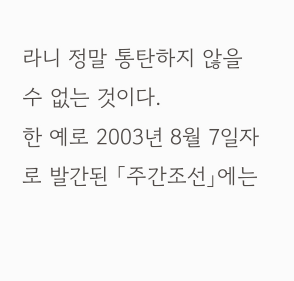라니 정말 통탄하지 않을 수 없는 것이다.
한 예로 2003년 8월 7일자로 발간된 「주간조선」에는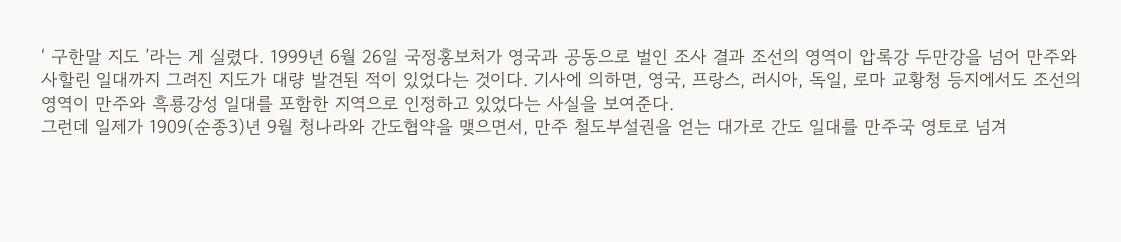‘ 구한말 지도 ’라는 게 실렸다. 1999년 6월 26일 국정홍보처가 영국과 공동으로 벌인 조사 결과 조선의 영역이 압록강 두만강을 넘어 만주와 사할린 일대까지 그려진 지도가 대량 발견된 적이 있었다는 것이다. 기사에 의하면, 영국, 프랑스, 러시아, 독일, 로마 교황청 등지에서도 조선의 영역이 만주와 흑룡강성 일대를 포함한 지역으로 인정하고 있었다는 사실을 보여준다.
그런데 일제가 1909(순종3)년 9월 청나라와 간도협약을 맺으면서, 만주 철도부설권을 얻는 대가로 간도 일대를 만주국 영토로 넘겨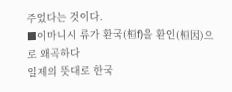주었다는 것이다.
■이마니시 류가 환국(桓f)을 환인(桓因)으로 왜곡하다
일제의 뜻대로 한국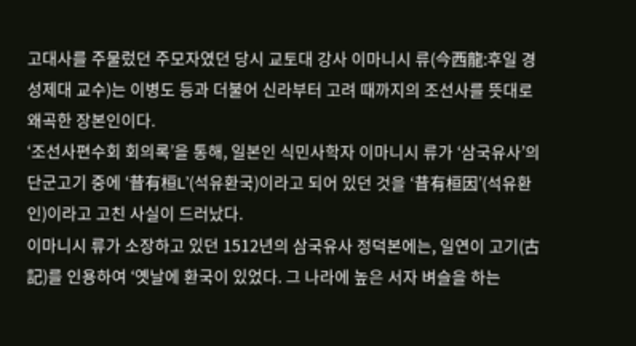고대사를 주물렀던 주모자였던 당시 교토대 강사 이마니시 류(今西龍:후일 경성제대 교수)는 이병도 등과 더불어 신라부터 고려 때까지의 조선사를 뜻대로 왜곡한 장본인이다.
‘조선사편수회 회의록’을 통해, 일본인 식민사학자 이마니시 류가 ‘삼국유사’의 단군고기 중에 ‘昔有桓L’(석유환국)이라고 되어 있던 것을 ‘昔有桓因’(석유환인)이라고 고친 사실이 드러났다.
이마니시 류가 소장하고 있던 1512년의 삼국유사 정덕본에는, 일연이 고기(古記)를 인용하여 ‘옛날에 환국이 있었다. 그 나라에 높은 서자 벼슬을 하는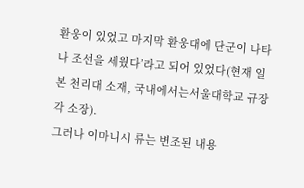환웅이 있었고 마지막 환웅대에 단군이 나타나 조선을 세웠다’라고 되어 있었다(현재 일본 천리대 소재, 국내에서는서울대학교 규장각 소장).
그러나 이마니시 류는 변조된 내용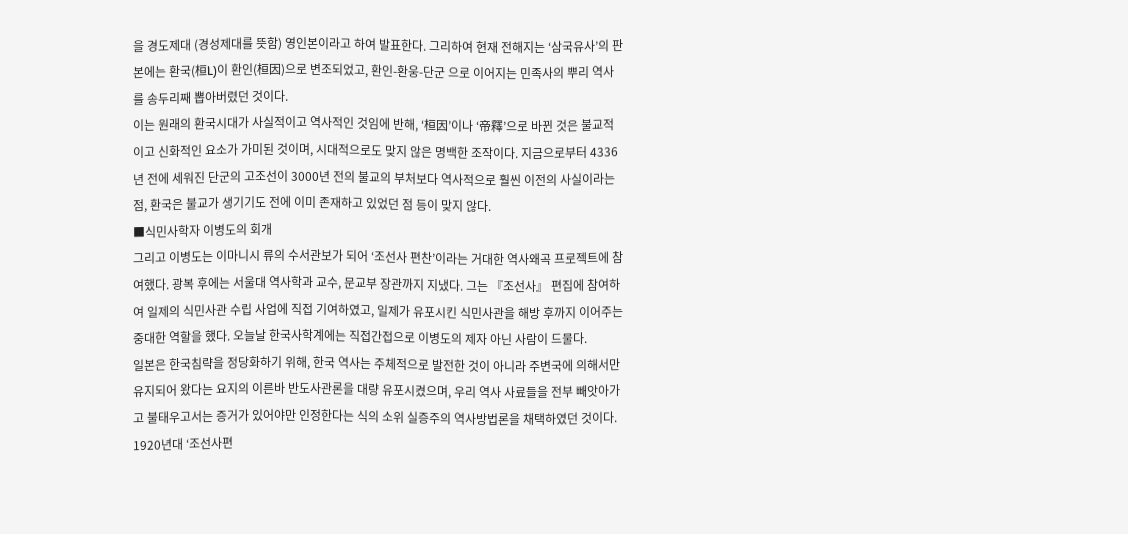을 경도제대 (경성제대를 뜻함) 영인본이라고 하여 발표한다. 그리하여 현재 전해지는 ‘삼국유사’의 판본에는 환국(桓L)이 환인(桓因)으로 변조되었고, 환인-환웅-단군 으로 이어지는 민족사의 뿌리 역사를 송두리째 뽑아버렸던 것이다.
이는 원래의 환국시대가 사실적이고 역사적인 것임에 반해, ‘桓因’이나 ‘帝釋’으로 바뀐 것은 불교적이고 신화적인 요소가 가미된 것이며, 시대적으로도 맞지 않은 명백한 조작이다. 지금으로부터 4336년 전에 세워진 단군의 고조선이 3000년 전의 불교의 부처보다 역사적으로 훨씬 이전의 사실이라는 점, 환국은 불교가 생기기도 전에 이미 존재하고 있었던 점 등이 맞지 않다.
■식민사학자 이병도의 회개
그리고 이병도는 이마니시 류의 수서관보가 되어 ‘조선사 편찬’이라는 거대한 역사왜곡 프로젝트에 참여했다. 광복 후에는 서울대 역사학과 교수, 문교부 장관까지 지냈다. 그는 『조선사』 편집에 참여하여 일제의 식민사관 수립 사업에 직접 기여하였고, 일제가 유포시킨 식민사관을 해방 후까지 이어주는 중대한 역할을 했다. 오늘날 한국사학계에는 직접간접으로 이병도의 제자 아닌 사람이 드물다.
일본은 한국침략을 정당화하기 위해, 한국 역사는 주체적으로 발전한 것이 아니라 주변국에 의해서만 유지되어 왔다는 요지의 이른바 반도사관론을 대량 유포시켰으며, 우리 역사 사료들을 전부 빼앗아가고 불태우고서는 증거가 있어야만 인정한다는 식의 소위 실증주의 역사방법론을 채택하였던 것이다.
1920년대 ‘조선사편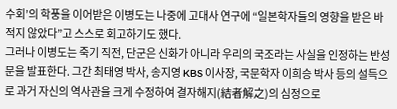수회’의 학풍을 이어받은 이병도는 나중에 고대사 연구에 “일본학자들의 영향을 받은 바 적지 않았다”고 스스로 회고하기도 했다.
그러나 이병도는 죽기 직전, 단군은 신화가 아니라 우리의 국조라는 사실을 인정하는 반성문을 발표한다. 그간 최태영 박사, 송지영 KBS 이사장, 국문학자 이희승 박사 등의 설득으로 과거 자신의 역사관을 크게 수정하여 결자해지(結者解之)의 심정으로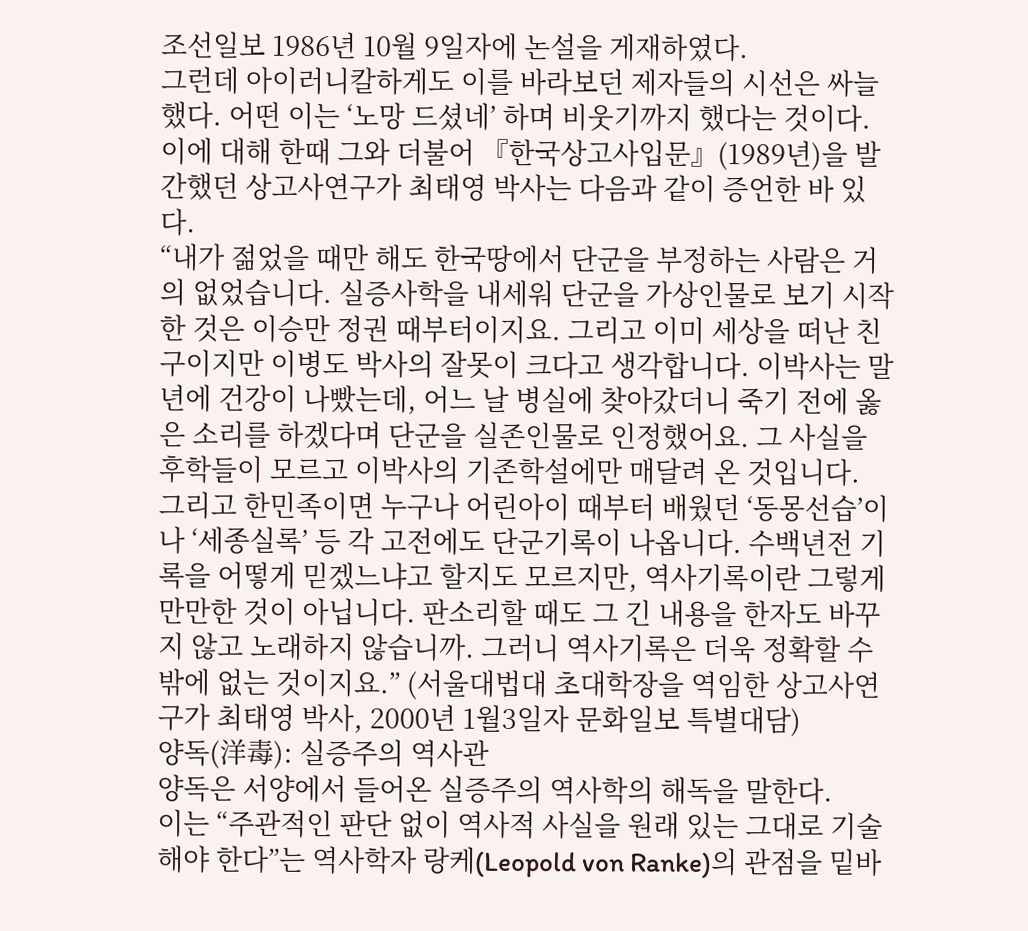조선일보 1986년 10월 9일자에 논설을 게재하였다.
그런데 아이러니칼하게도 이를 바라보던 제자들의 시선은 싸늘했다. 어떤 이는 ‘노망 드셨네’ 하며 비웃기까지 했다는 것이다.
이에 대해 한때 그와 더불어 『한국상고사입문』(1989년)을 발간했던 상고사연구가 최태영 박사는 다음과 같이 증언한 바 있다.
“내가 젊었을 때만 해도 한국땅에서 단군을 부정하는 사람은 거의 없었습니다. 실증사학을 내세워 단군을 가상인물로 보기 시작한 것은 이승만 정권 때부터이지요. 그리고 이미 세상을 떠난 친구이지만 이병도 박사의 잘못이 크다고 생각합니다. 이박사는 말년에 건강이 나빴는데, 어느 날 병실에 찾아갔더니 죽기 전에 옳은 소리를 하겠다며 단군을 실존인물로 인정했어요. 그 사실을 후학들이 모르고 이박사의 기존학설에만 매달려 온 것입니다.
그리고 한민족이면 누구나 어린아이 때부터 배웠던 ‘동몽선습’이나 ‘세종실록’ 등 각 고전에도 단군기록이 나옵니다. 수백년전 기록을 어떻게 믿겠느냐고 할지도 모르지만, 역사기록이란 그렇게 만만한 것이 아닙니다. 판소리할 때도 그 긴 내용을 한자도 바꾸지 않고 노래하지 않습니까. 그러니 역사기록은 더욱 정확할 수밖에 없는 것이지요.” (서울대법대 초대학장을 역임한 상고사연구가 최태영 박사, 2000년 1월3일자 문화일보 특별대담)
양독(洋毒): 실증주의 역사관
양독은 서양에서 들어온 실증주의 역사학의 해독을 말한다.
이는 “주관적인 판단 없이 역사적 사실을 원래 있는 그대로 기술해야 한다”는 역사학자 랑케(Leopold von Ranke)의 관점을 밑바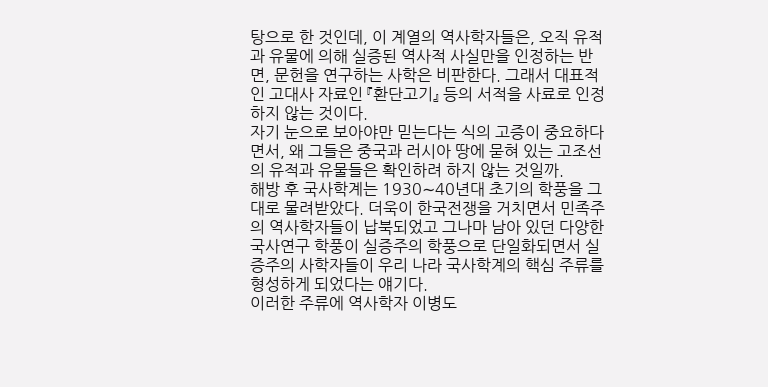탕으로 한 것인데, 이 계열의 역사학자들은, 오직 유적과 유물에 의해 실증된 역사적 사실만을 인정하는 반면, 문헌을 연구하는 사학은 비판한다. 그래서 대표적인 고대사 자료인 『환단고기』 등의 서적을 사료로 인정하지 않는 것이다.
자기 눈으로 보아야만 믿는다는 식의 고증이 중요하다면서, 왜 그들은 중국과 러시아 땅에 묻혀 있는 고조선의 유적과 유물들은 확인하려 하지 않는 것일까.
해방 후 국사학계는 1930∼40년대 초기의 학풍을 그대로 물려받았다. 더욱이 한국전쟁을 거치면서 민족주의 역사학자들이 납북되었고 그나마 남아 있던 다양한 국사연구 학풍이 실증주의 학풍으로 단일화되면서 실증주의 사학자들이 우리 나라 국사학계의 핵심 주류를 형성하게 되었다는 얘기다.
이러한 주류에 역사학자 이병도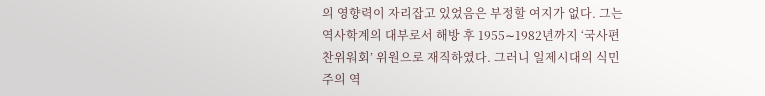의 영향력이 자리잡고 있었음은 부정할 여지가 없다. 그는 역사학계의 대부로서 해방 후 1955∼1982년까지 ‘국사편찬위워회’ 위원으로 재직하였다. 그러니 일제시대의 식민주의 역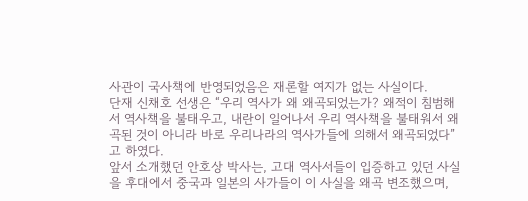사관이 국사책에 반영되었음은 재론할 여지가 없는 사실이다.
단재 신채호 선생은 “우리 역사가 왜 왜곡되었는가? 왜적이 침범해서 역사책을 불태우고, 내란이 일어나서 우리 역사책을 불태워서 왜곡된 것이 아니라 바로 우리나라의 역사가들에 의해서 왜곡되었다”고 하였다.
앞서 소개했던 안호상 박사는, 고대 역사서들이 입증하고 있던 사실을 후대에서 중국과 일본의 사가들이 이 사실을 왜곡 변조했으며,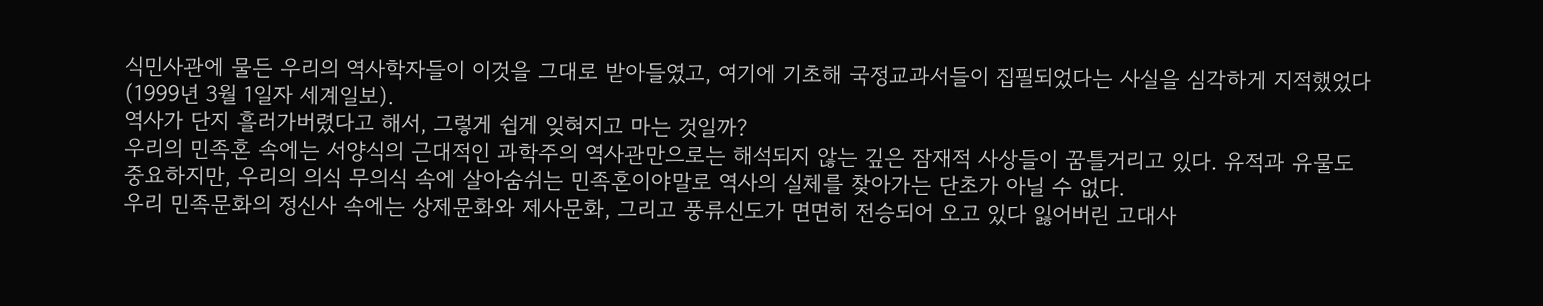식민사관에 물든 우리의 역사학자들이 이것을 그대로 받아들였고, 여기에 기초해 국정교과서들이 집필되었다는 사실을 심각하게 지적했었다(1999년 3월 1일자 세계일보).
역사가 단지 흘러가버렸다고 해서, 그렇게 쉽게 잊혀지고 마는 것일까?
우리의 민족혼 속에는 서양식의 근대적인 과학주의 역사관만으로는 해석되지 않는 깊은 잠재적 사상들이 꿈틀거리고 있다. 유적과 유물도 중요하지만, 우리의 의식 무의식 속에 살아숨쉬는 민족혼이야말로 역사의 실체를 찾아가는 단초가 아닐 수 없다.
우리 민족문화의 정신사 속에는 상제문화와 제사문화, 그리고 풍류신도가 면면히 전승되어 오고 있다 잃어버린 고대사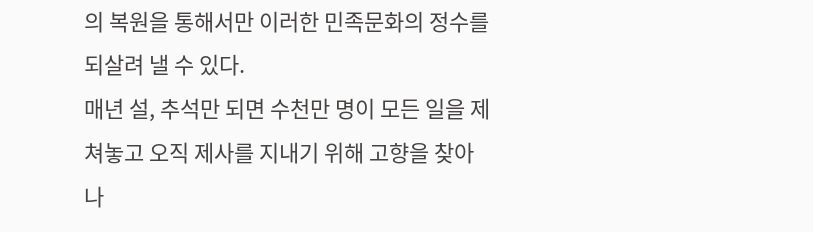의 복원을 통해서만 이러한 민족문화의 정수를 되살려 낼 수 있다.
매년 설, 추석만 되면 수천만 명이 모든 일을 제쳐놓고 오직 제사를 지내기 위해 고향을 찾아나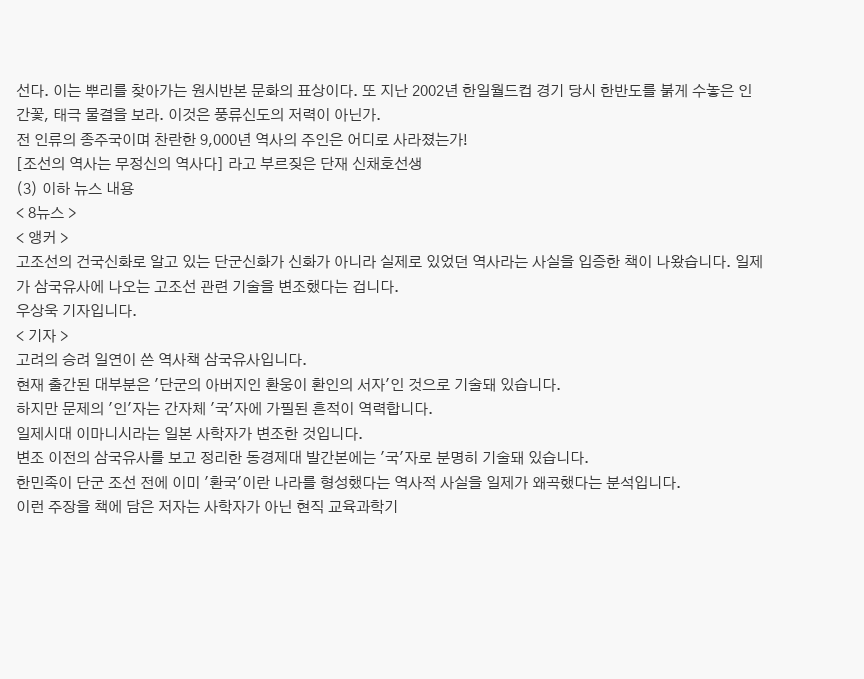선다. 이는 뿌리를 찾아가는 원시반본 문화의 표상이다. 또 지난 2002년 한일월드컵 경기 당시 한반도를 붉게 수놓은 인간꽃, 태극 물결을 보라. 이것은 풍류신도의 저력이 아닌가.
전 인류의 종주국이며 찬란한 9,000년 역사의 주인은 어디로 사라졌는가!
[조선의 역사는 무정신의 역사다] 라고 부르짖은 단재 신채호선생
(3) 이하 뉴스 내용
< 8뉴스 >
< 앵커 >
고조선의 건국신화로 알고 있는 단군신화가 신화가 아니라 실제로 있었던 역사라는 사실을 입증한 책이 나왔습니다. 일제가 삼국유사에 나오는 고조선 관련 기술을 변조했다는 겁니다.
우상욱 기자입니다.
< 기자 >
고려의 승려 일연이 쓴 역사책 삼국유사입니다.
현재 출간된 대부분은 '단군의 아버지인 환웅이 환인의 서자'인 것으로 기술돼 있습니다.
하지만 문제의 '인'자는 간자체 '국'자에 가필된 흔적이 역력합니다.
일제시대 이마니시라는 일본 사학자가 변조한 것입니다.
변조 이전의 삼국유사를 보고 정리한 동경제대 발간본에는 '국'자로 분명히 기술돼 있습니다.
한민족이 단군 조선 전에 이미 '환국'이란 나라를 형성했다는 역사적 사실을 일제가 왜곡했다는 분석입니다.
이런 주장을 책에 담은 저자는 사학자가 아닌 현직 교육과학기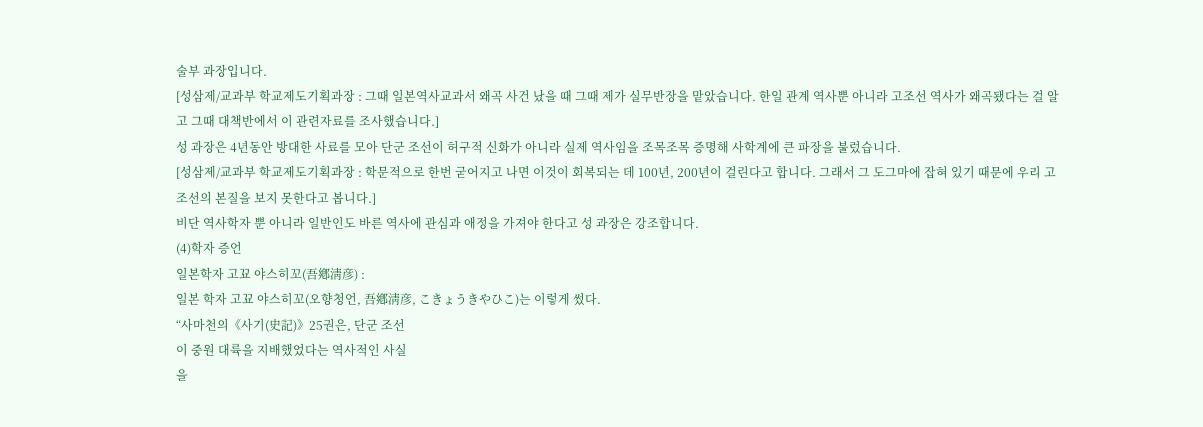술부 과장입니다.
[성삼제/교과부 학교제도기획과장 : 그때 일본역사교과서 왜곡 사건 났을 때 그때 제가 실무반장을 맡았습니다. 한일 관계 역사뿐 아니라 고조선 역사가 왜곡됐다는 걸 알고 그때 대책반에서 이 관련자료를 조사했습니다.]
성 과장은 4년동안 방대한 사료를 모아 단군 조선이 허구적 신화가 아니라 실제 역사임을 조목조목 증명해 사학계에 큰 파장을 불렀습니다.
[성삼제/교과부 학교제도기획과장 : 학문적으로 한번 굳어지고 나면 이것이 회복되는 데 100년, 200년이 걸린다고 합니다. 그래서 그 도그마에 잡혀 있기 때문에 우리 고조선의 본질을 보지 못한다고 봅니다.]
비단 역사학자 뿐 아니라 일반인도 바른 역사에 관심과 애정을 가져야 한다고 성 과장은 강조합니다.
(4)학자 증언
일본학자 고꾜 야스히꼬(吾鄕淸彦) :
일본 학자 고꾜 야스히꼬(오향청언, 吾鄕淸彦, こきょうきやひこ)는 이렇게 썼다.
“사마천의《사기(史記)》25권은, 단군 조선
이 중원 대륙을 지배했었다는 역사적인 사실
을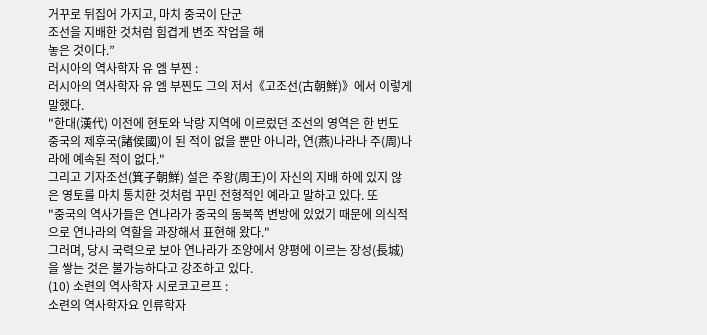거꾸로 뒤집어 가지고, 마치 중국이 단군
조선을 지배한 것처럼 힘겹게 변조 작업을 해
놓은 것이다.”
러시아의 역사학자 유 엠 부찐 :
러시아의 역사학자 유 엠 부찐도 그의 저서《고조선(古朝鮮)》에서 이렇게 말했다.
"한대(漢代) 이전에 현토와 낙랑 지역에 이르렀던 조선의 영역은 한 번도 중국의 제후국(諸侯國)이 된 적이 없을 뿐만 아니라, 연(燕)나라나 주(周)나라에 예속된 적이 없다."
그리고 기자조선(箕子朝鮮) 설은 주왕(周王)이 자신의 지배 하에 있지 않은 영토를 마치 통치한 것처럼 꾸민 전형적인 예라고 말하고 있다. 또
"중국의 역사가들은 연나라가 중국의 동북쪽 변방에 있었기 때문에 의식적으로 연나라의 역할을 과장해서 표현해 왔다."
그러며, 당시 국력으로 보아 연나라가 조양에서 양평에 이르는 장성(長城)을 쌓는 것은 불가능하다고 강조하고 있다.
(10) 소련의 역사학자 시로코고르프 :
소련의 역사학자요 인류학자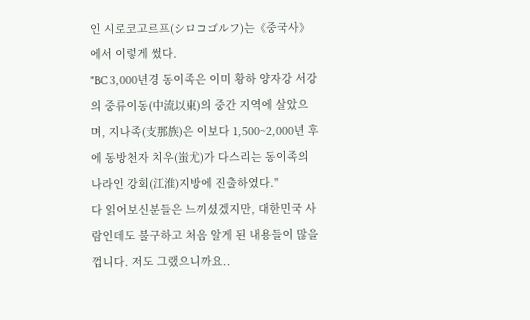인 시로코고르프(シロコゴルフ)는《중국사》에서 이렇게 썼다.
"BC 3,000년경 동이족은 이미 황하 양자강 서강의 중류이동(中流以東)의 중간 지역에 살았으며, 지나족(支那族)은 이보다 1,500~2,000년 후에 동방천자 치우(蚩尤)가 다스리는 동이족의 나라인 강회(江淮)지방에 진출하였다."
다 읽어보신분들은 느끼셨겠지만, 대한민국 사람인데도 불구하고 처음 알게 된 내용들이 많을껍니다. 저도 그랬으니까요..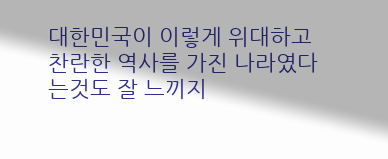대한민국이 이렇게 위대하고 찬란한 역사를 가진 나라였다는것도 잘 느끼지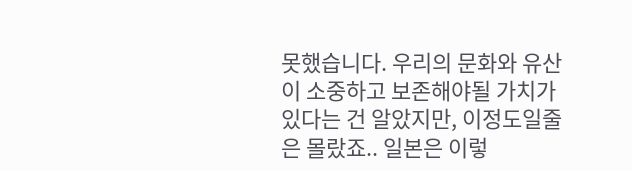못했습니다. 우리의 문화와 유산이 소중하고 보존해야될 가치가 있다는 건 알았지만, 이정도일줄은 몰랐죠.. 일본은 이렇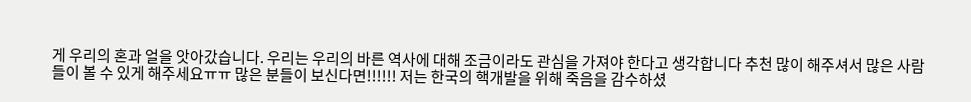게 우리의 혼과 얼을 앗아갔습니다. 우리는 우리의 바른 역사에 대해 조금이라도 관심을 가져야 한다고 생각합니다 추천 많이 해주셔서 많은 사람들이 볼 수 있게 해주세요ㅠㅠ 많은 분들이 보신다면!!!!!! 저는 한국의 핵개발을 위해 죽음을 감수하셨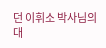던 이휘소 박사님의 대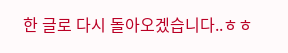한 글로 다시 돌아오겠습니다..ㅎㅎ